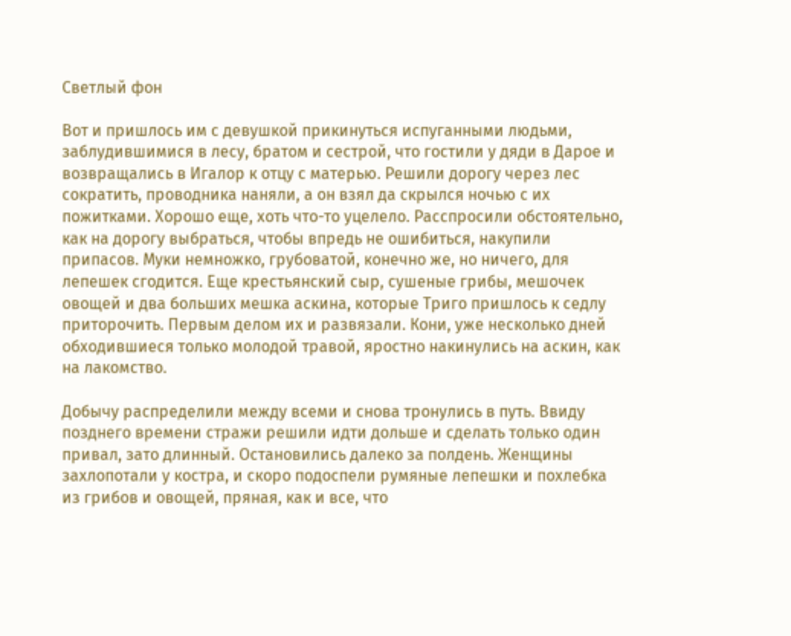Светлый фон

Вот и пришлось им с девушкой прикинуться испуганными людьми, заблудившимися в лесу, братом и сестрой, что гостили у дяди в Дарое и возвращались в Игалор к отцу с матерью. Решили дорогу через лес сократить, проводника наняли, а он взял да скрылся ночью с их пожитками. Хорошо еще, хоть что-то уцелело. Расспросили обстоятельно, как на дорогу выбраться, чтобы впредь не ошибиться, накупили припасов. Муки немножко, грубоватой, конечно же, но ничего, для лепешек сгодится. Еще крестьянский сыр, сушеные грибы, мешочек овощей и два больших мешка аскина, которые Триго пришлось к седлу приторочить. Первым делом их и развязали. Кони, уже несколько дней обходившиеся только молодой травой, яростно накинулись на аскин, как на лакомство.

Добычу распределили между всеми и снова тронулись в путь. Ввиду позднего времени стражи решили идти дольше и сделать только один привал, зато длинный. Остановились далеко за полдень. Женщины захлопотали у костра, и скоро подоспели румяные лепешки и похлебка из грибов и овощей, пряная, как и все, что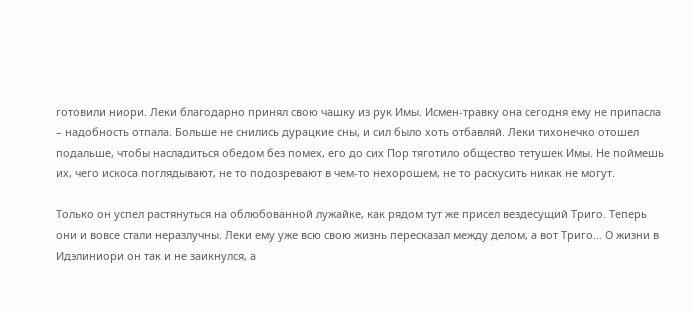готовили ниори. Леки благодарно принял свою чашку из рук Имы. Исмен-травку она сегодня ему не припасла – надобность отпала. Больше не снились дурацкие сны, и сил было хоть отбавляй. Леки тихонечко отошел подальше, чтобы насладиться обедом без помех, его до сих Пор тяготило общество тетушек Имы. Не поймешь их, чего искоса поглядывают, не то подозревают в чем-то нехорошем, не то раскусить никак не могут.

Только он успел растянуться на облюбованной лужайке, как рядом тут же присел вездесущий Триго. Теперь они и вовсе стали неразлучны. Леки ему уже всю свою жизнь пересказал между делом, а вот Триго… О жизни в Идэлиниори он так и не заикнулся, а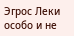Эгрос Леки особо и не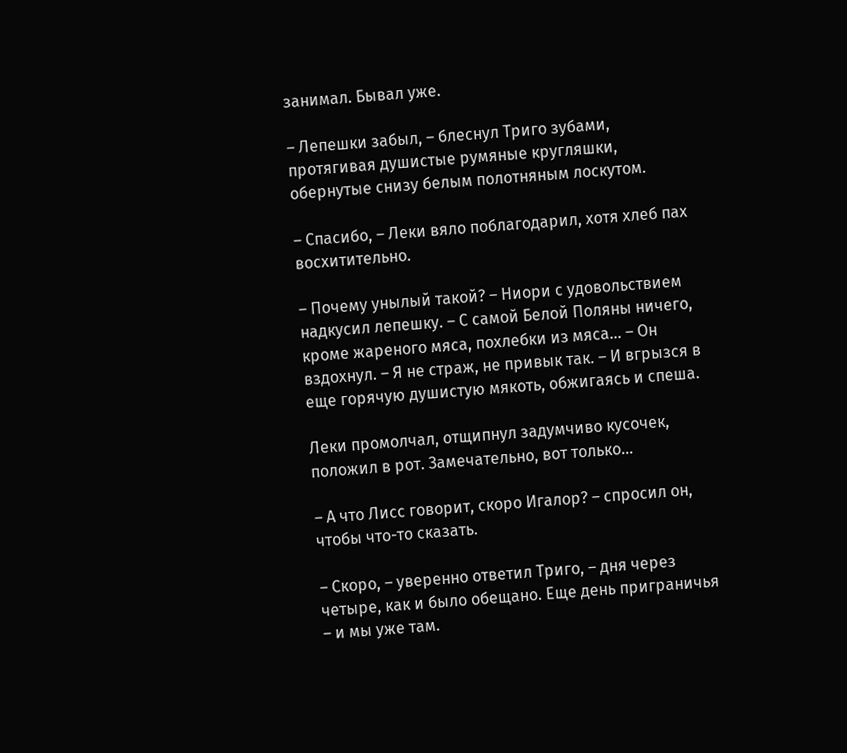занимал. Бывал уже.

– Лепешки забыл, – блеснул Триго зубами, протягивая душистые румяные кругляшки, обернутые снизу белым полотняным лоскутом.

– Спасибо, – Леки вяло поблагодарил, хотя хлеб пах восхитительно.

– Почему унылый такой? – Ниори с удовольствием надкусил лепешку. – С самой Белой Поляны ничего, кроме жареного мяса, похлебки из мяса… – Он вздохнул. – Я не страж, не привык так. – И вгрызся в еще горячую душистую мякоть, обжигаясь и спеша.

Леки промолчал, отщипнул задумчиво кусочек, положил в рот. Замечательно, вот только…

– А что Лисс говорит, скоро Игалор? – спросил он, чтобы что-то сказать.

– Скоро, – уверенно ответил Триго, – дня через четыре, как и было обещано. Еще день приграничья – и мы уже там.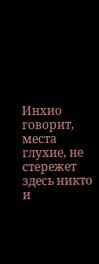Инхио говорит, места глухие, не стережет здесь никто и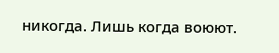никогда. Лишь когда воюют.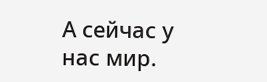А сейчас у нас мир.